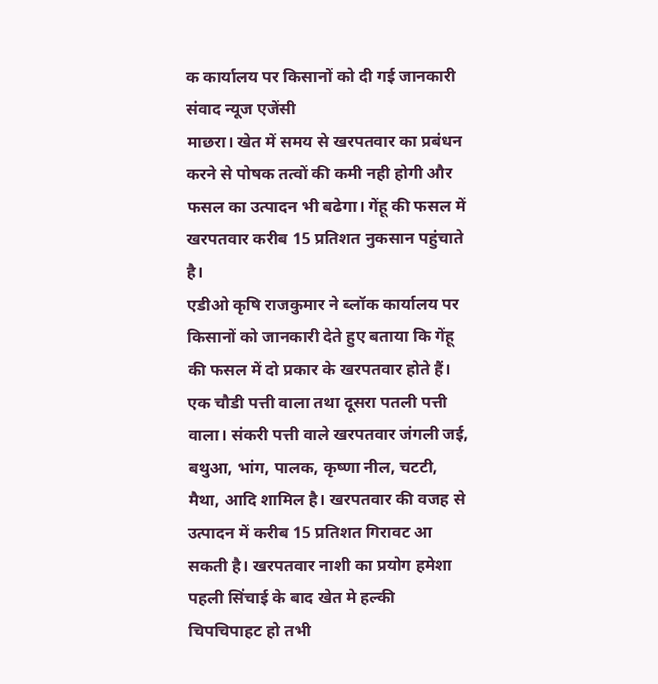क कार्यालय पर किसानों को दी गई जानकारी
संवाद न्यूज एजेंसी
माछरा। खेत में समय से खरपतवार का प्रबंधन करने से पोषक तत्वों की कमी नही होगी और फसल का उत्पादन भी बढेगा। गेंहू की फसल में खरपतवार करीब 15 प्रतिशत नुकसान पहुंचाते है।
एडीओ कृषि राजकुमार ने ब्लॉक कार्यालय पर किसानों को जानकारी देते हुए बताया कि गेंहू की फसल में दो प्रकार के खरपतवार होते हैं। एक चौडी पत्ती वाला तथा दूसरा पतली पत्ती वाला। संकरी पत्ती वाले खरपतवार जंगली जई, बथुआ, भांग, पालक, कृष्णा नील, चटटी, मैथा, आदि शामिल है। खरपतवार की वजह से उत्पादन में करीब 15 प्रतिशत गिरावट आ सकती है। खरपतवार नाशी का प्रयोग हमेशा पहली सिंचाई के बाद खेत मे हल्की चिपचिपाहट हो तभी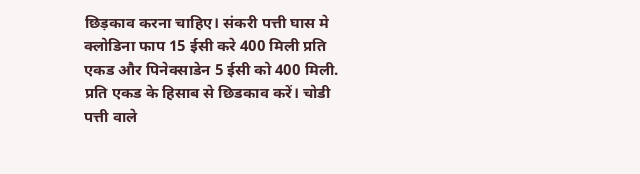छिड़काव करना चाहिए। संकरी पत्ती घास मे क्लोडिना फाप 15 ईसी करे 400 मिली प्रति एकड और पिनेक्साडेन 5 ईसी को 400 मिली. प्रति एकड के हिसाब से छिडकाव करें। चोडी पत्ती वाले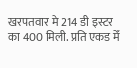खरपतवार मे 214 डी इस्टर का 400 मिली. प्रति एकड मेँ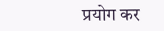प्रयोग कर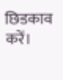छिडकाव करें।